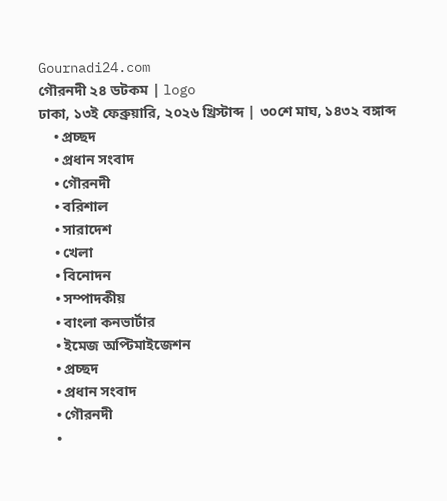Gournadi24.com
গৌরনদী ২৪ ডটকম | logo
ঢাকা, ১৩ই ফেব্রুয়ারি, ২০২৬ খ্রিস্টাব্দ | ৩০শে মাঘ, ১৪৩২ বঙ্গাব্দ
    • প্রচ্ছদ
    • প্রধান সংবাদ
    • গৌরনদী
    • বরিশাল
    • সারাদেশ
    • খেলা
    • বিনোদন
    • সম্পাদকীয়
    • বাংলা কনভার্টার
    • ইমেজ অপ্টিমাইজেশন
    • প্রচ্ছদ
    • প্রধান সংবাদ
    • গৌরনদী
    •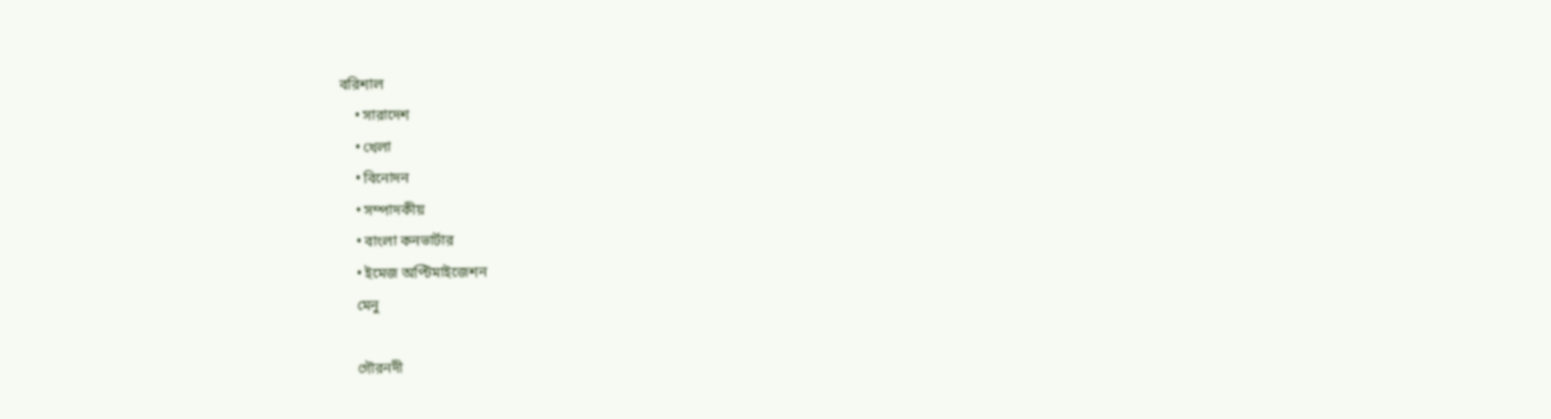বরিশাল
    • সারাদেশ
    • খেলা
    • বিনোদন
    • সম্পাদকীয়
    • বাংলা কনভার্টার
    • ইমেজ অপ্টিমাইজেশন
    মেনু

    গৌরনদী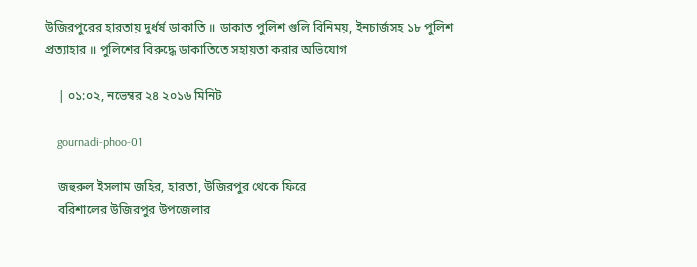উজিরপুরের হারতায় দুর্ধর্ষ ডাকাতি ॥ ডাকাত পুলিশ গুলি বিনিময়, ইনচার্জসহ ১৮ পুলিশ প্রত্যাহার ॥ পুলিশের বিরুদ্ধে ডাকাতিতে সহায়তা করার অভিযোগ

    | ০১:০২, নভেম্বর ২৪ ২০১৬ মিনিট

    gournadi-phoo-01

    জহুরুল ইসলাম জহির, হারতা, উজিরপুর থেকে ফিরে
    বরিশালের উজিরপুর উপজেলার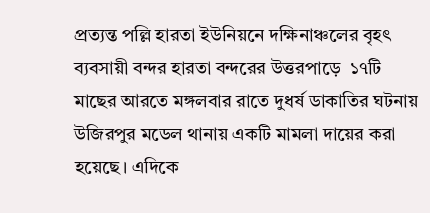প্রত্যন্ত পল্লি হারতা ইউনিয়নে দক্ষিনাঞ্চলের বৃহৎ ব্যবসায়ী বন্দর হারতা বন্দরের উত্তরপাড়ে  ১৭টি মাছের আরতে মঙ্গলবার রাতে দুধর্ষ ডাকাতির ঘটনায় উজিরপুর মডেল থানায় একটি মামলা দায়ের করা হয়েছে। এদিকে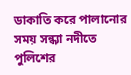ডাকাতি করে পালানোর সময় সন্ধ্যা নদীতে পুলিশের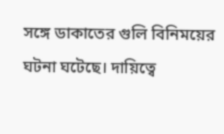সঙ্গে ডাকাতের গুলি বিনিময়ের ঘটনা ঘটেছে। দায়িত্বে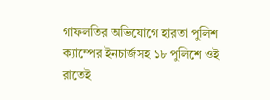গাফলতির অভিযোগে হারতা পুলিশ ক্যাম্পের ইনচার্জসহ ১৮ পুলিশে ওই রাতেই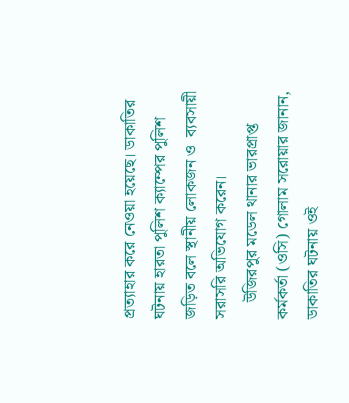প্রত্যাহার করে নেওয়া হয়েছে। ডাকাতির ঘটনায় হারতা পুলিশ ক্যাম্পের পুলিশ জড়িত বলে স্থানীয় লোকজন ও  ব্যবসায়ী সরাসরি অভিযোগ করেন।
    উজিরপুর মডেল থানার ভারপ্রাপ্ত কর্মকর্তা (ওসি) গোলাম সরোয়ার জানান, ডাকাতির ঘটনায় ওই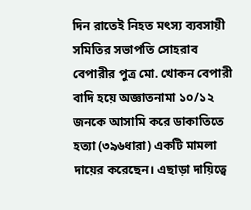দিন রাতেই নিহত মৎস্য ব্যবসায়ী সমিতির সভাপতি সোহরাব বেপারীর পুত্র মো. খোকন বেপারী বাদি হয়ে অজ্ঞাতনামা ১০/১২ জনকে আসামি করে ডাকাতিতে হত্যা (৩৯৬ধারা) একটি মামলা দায়ের করেছেন। এছাড়া দায়িত্বে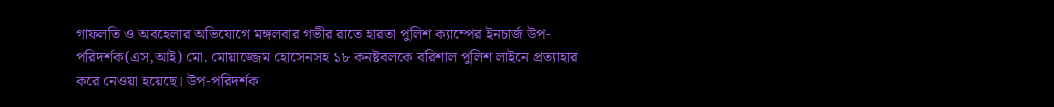গাফলতি ও অবহেলার অভিযোগে মঙ্গলবার গভীর রাতে হারতা পুলিশ ক্যাম্পের ইনচার্জ উপ-পরিদর্শক(এস,আই) মো. মোয়াজ্জেম হোসেনসহ ১৮ কনষ্টবলকে বরিশাল পুলিশ লাইনে প্রত্যাহার করে নেওয়া হয়েছে। উপ-পরিদর্শক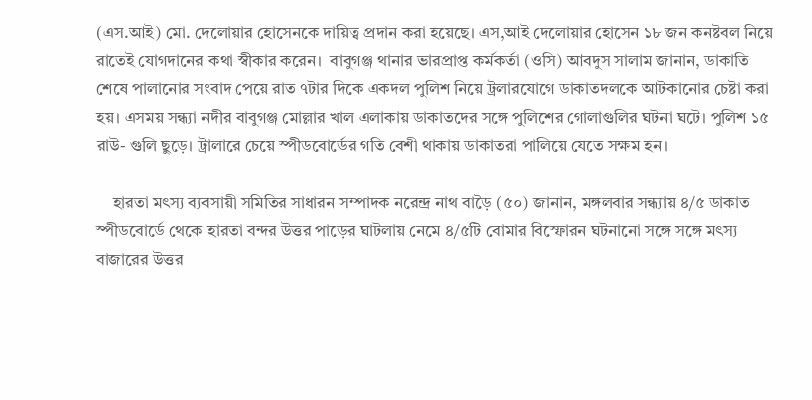(এস.আই) মো. দেলোয়ার হোসেনকে দায়িত্ব প্রদান করা হয়েছে। এস,আই দেলোয়ার হোসেন ১৮ জন কনষ্টবল নিয়ে রাতেই যোগদানের কথা স্বীকার করেন।  বাবুগঞ্জ থানার ভারপ্রাপ্ত কর্মকর্তা (ওসি) আবদুস সালাম জানান, ডাকাতি শেষে পালানোর সংবাদ পেয়ে রাত ৭টার দিকে একদল পুলিশ নিয়ে ট্রলারযোগে ডাকাতদলকে আটকানোর চেষ্টা করা হয়। এসময় সন্ধ্যা নদীর বাবুগঞ্জ মোল্লার খাল এলাকায় ডাকাতদের সঙ্গে পুলিশের গোলাগুলির ঘটনা ঘটে। পুলিশ ১৫ রাউ- গুলি ছুড়ে। ট্রালারে চেয়ে স্পীডবোর্ডের গতি বেশী থাকায় ডাকাতরা পালিয়ে যেতে সক্ষম হন।

    হারতা মৎস্য ব্যবসায়ী সমিতির সাধারন সম্পাদক নরেন্দ্র নাথ বাড়ৈ (৫০) জানান, মঙ্গলবার সন্ধ্যায় ৪/৫ ডাকাত স্পীডবোর্ডে থেকে হারতা বন্দর উত্তর পাড়ের ঘাটলায় নেমে ৪/৫টি বোমার বিস্ফোরন ঘটনানো সঙ্গে সঙ্গে মৎস্য বাজারের উত্তর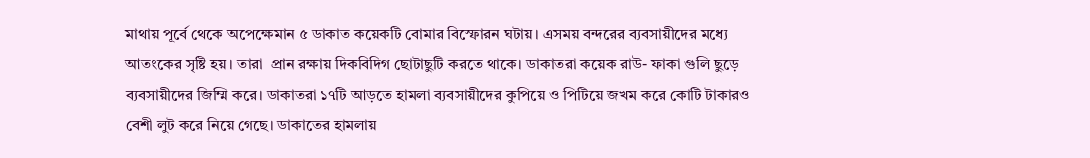মাথায় পূর্বে থেকে অপেক্ষেমান ৫ ডাকাত কয়েকটি বোমার বিস্ফোরন ঘটায়। এসময় বন্দরের ব্যবসায়ীদের মধ্যে আতংকের সৃষ্টি হয়। তারা  প্রান রক্ষায় দিকবিদিগ ছোটাছুটি করতে থাকে। ডাকাতরা কয়েক রাউ- ফাকা গুলি ছুড়ে ব্যবসায়ীদের জিম্মি করে। ডাকাতরা ১৭টি আড়তে হামলা ব্যবসায়ীদের কুপিয়ে ও পিটিয়ে জখম করে কোটি টাকারও বেশী লুট করে নিয়ে গেছে। ডাকাতের হামলায়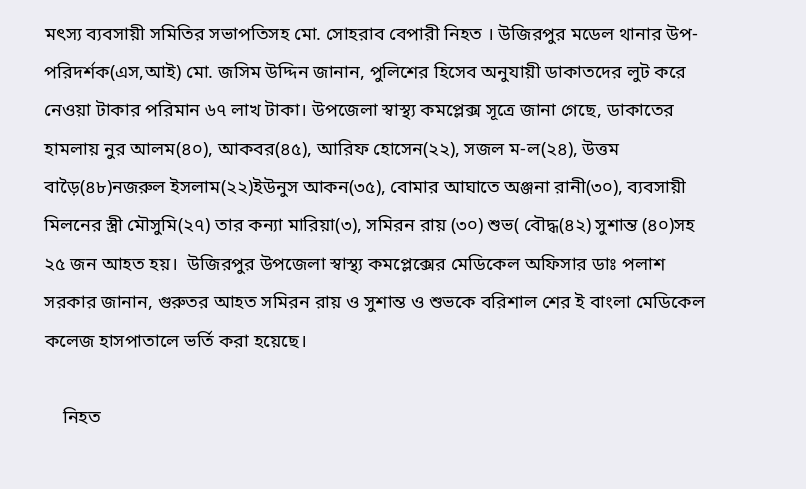মৎস্য ব্যবসায়ী সমিতির সভাপতিসহ মো. সোহরাব বেপারী নিহত । উজিরপুর মডেল থানার উপ-পরিদর্শক(এস,আই) মো. জসিম উদ্দিন জানান, পুলিশের হিসেব অনুযায়ী ডাকাতদের লুট করে নেওয়া টাকার পরিমান ৬৭ লাখ টাকা। উপজেলা স্বাস্থ্য কমপ্লেক্স সূত্রে জানা গেছে, ডাকাতের হামলায় নুর আলম(৪০), আকবর(৪৫), আরিফ হোসেন(২২), সজল ম-ল(২৪), উত্তম বাড়ৈ(৪৮)নজরুল ইসলাম(২২)ইউনুস আকন(৩৫), বোমার আঘাতে অঞ্জনা রানী(৩০), ব্যবসায়ী মিলনের স্ত্রী মৌসুমি(২৭) তার কন্যা মারিয়া(৩), সমিরন রায় (৩০) শুভ( বৌদ্ধ(৪২) সুশান্ত (৪০)সহ ২৫ জন আহত হয়।  উজিরপুর উপজেলা স্বাস্থ্য কমপ্লেক্সের মেডিকেল অফিসার ডাঃ পলাশ সরকার জানান, গুরুতর আহত সমিরন রায় ও সুশান্ত ও শুভকে বরিশাল শের ই বাংলা মেডিকেল কলেজ হাসপাতালে ভর্তি করা হয়েছে।

    নিহত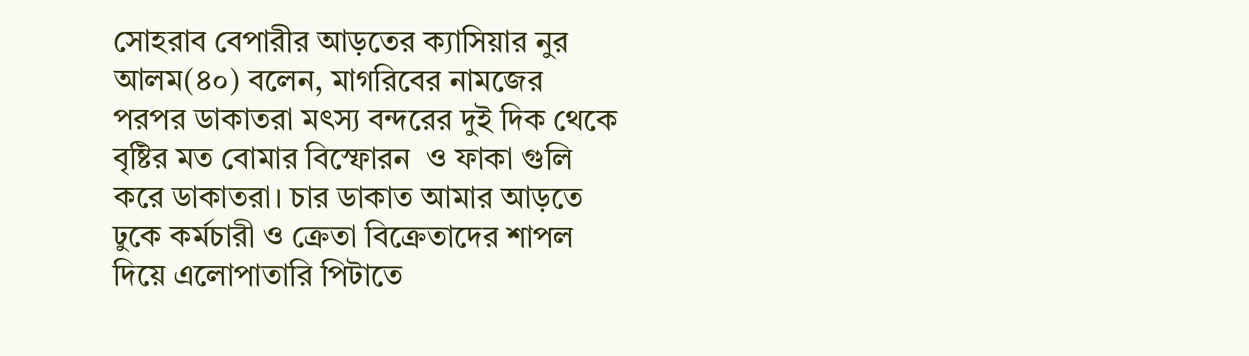সোহরাব বেপারীর আড়তের ক্যাসিয়ার নুর আলম(৪০) বলেন, মাগরিবের নামজের পরপর ডাকাতরা মৎস্য বন্দরের দুই দিক থেকে বৃষ্টির মত বোমার বিস্ফোরন  ও ফাকা গুলি করে ডাকাতরা। চার ডাকাত আমার আড়তে ঢুকে কর্মচারী ও ক্রেতা বিক্রেতাদের শাপল দিয়ে এলোপাতারি পিটাতে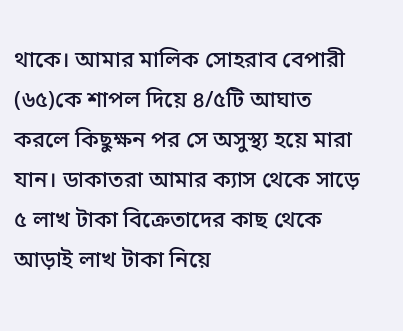থাকে। আমার মালিক সোহরাব বেপারী (৬৫)কে শাপল দিয়ে ৪/৫টি আঘাত করলে কিছুক্ষন পর সে অসুস্থ্য হয়ে মারা যান। ডাকাতরা আমার ক্যাস থেকে সাড়ে ৫ লাখ টাকা বিক্রেতাদের কাছ থেকে আড়াই লাখ টাকা নিয়ে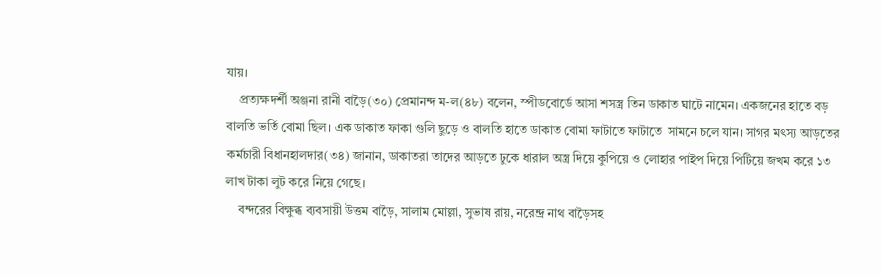যায়।
    প্রত্যক্ষদর্শী অঞ্জনা রানী বাড়ৈ(৩০) প্রেমানন্দ ম-ল(৪৮) বলেন, স্পীডবোর্ডে আসা শসস্ত্র তিন ডাকাত ঘাটে নামেন। একজনের হাতে বড় বালতি ভর্তি বোমা ছিল। এক ডাকাত ফাকা গুলি ছুড়ে ও বালতি হাতে ডাকাত বোমা ফাটাতে ফাটাতে  সামনে চলে যান। সাগর মৎস্য আড়তের কর্মচারী বিধানহালদার(৩৪) জানান, ডাকাতরা তাদের আড়তে ঢুকে ধারাল অস্ত্র দিয়ে কুপিয়ে ও লোহার পাইপ দিয়ে পিটিয়ে জখম করে ১৩ লাখ টাকা লুট করে নিয়ে গেছে।
    বন্দরের বিক্ষুব্ধ ব্যবসায়ী উত্তম বাড়ৈ, সালাম মোল্লা, সুভাষ রায়, নরেন্দ্র নাথ বাড়ৈসহ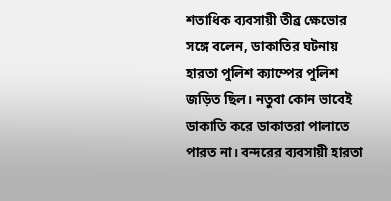শতাধিক ব্যবসায়ী তীব্র ক্ষেভোর সঙ্গে বলেন, ডাকাতির ঘটনায় হারতা পুলিশ ক্যাম্পের পুলিশ জড়িত ছিল। নতুবা কোন ভাবেই ডাকাতি করে ডাকাতরা পালাতে পারত না। বন্দরের ব্যবসায়ী হারতা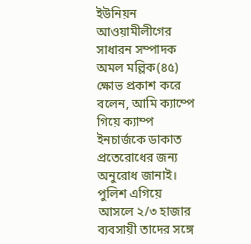ইউনিয়ন আওয়ামীলীগের সাধারন সম্পাদক অমল মল্লিক(৪৫) ক্ষোভ প্রকাশ করে বলেন, আমি ক্যাম্পে গিয়ে ক্যাম্প ইনচার্জকে ডাকাত প্রতেরোধের জন্য অনুরোধ জানাই। পুলিশ এগিয়ে আসলে ২/৩ হাজার ব্যবসায়ী তাদের সঙ্গে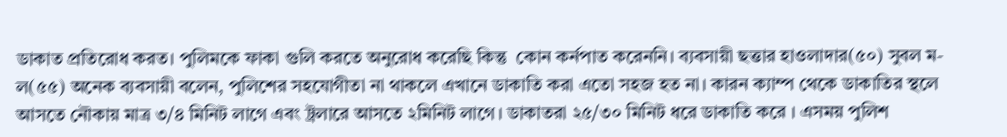ডাকাত প্রতিরোধ করত। পুলিমকে ফাকা গুলি করতে অনুরোধ করেছি কিন্তু  কোন কর্নপাত করেননি। ব্যবসায়ী ছত্তার হাওলাদার(৫০) সুবল ম-ল(৫৫) অনেক ব্যবসায়ী বলেন, পুলিশের সহযোগীতা না থাকলে এখানে ডাকাতি করা এতো সহজ হত না। কারন ক্যাম্প থেকে ডাকাতির স্থলে আসতে নৌকায় মাত্র ৩/৪ মিনিট লাগে এবং ট্রলারে আসতে ২মিনিট লাগে। ডাকাতরা ২৫/৩০ মিনিট ধরে ডাকাতি করে । এসময় পুলিশ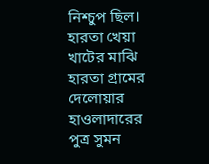নিশ্চুপ ছিল। হারতা খেয়া খাটের মাঝি হারতা গ্রামের দেলোয়ার হাওলাদারের পুত্র সুমন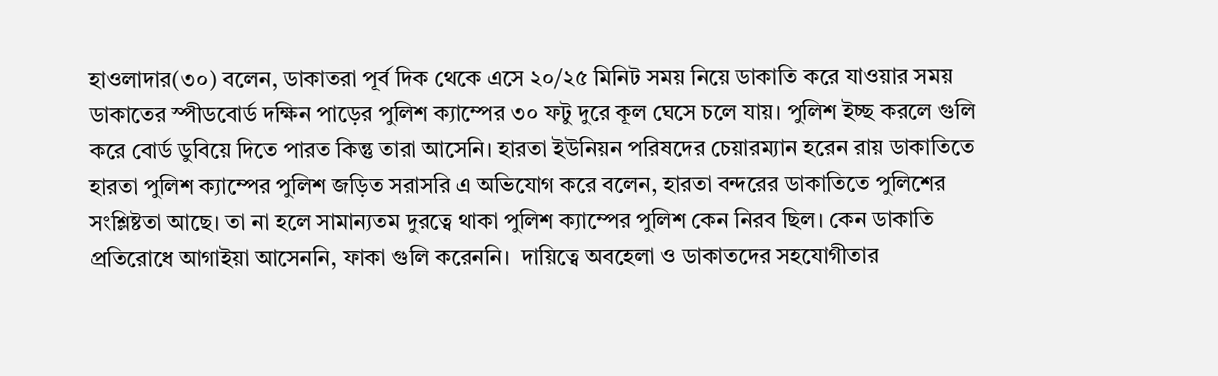হাওলাদার(৩০) বলেন, ডাকাতরা পূর্ব দিক থেকে এসে ২০/২৫ মিনিট সময় নিয়ে ডাকাতি করে যাওয়ার সময় ডাকাতের স্পীডবোর্ড দক্ষিন পাড়ের পুলিশ ক্যাম্পের ৩০ ফটু দুরে কূল ঘেসে চলে যায়। পুলিশ ইচ্ছ করলে গুলি করে বোর্ড ডুবিয়ে দিতে পারত কিন্তু তারা আসেনি। হারতা ইউনিয়ন পরিষদের চেয়ারম্যান হরেন রায় ডাকাতিতে হারতা পুলিশ ক্যাম্পের পুলিশ জড়িত সরাসরি এ অভিযোগ করে বলেন, হারতা বন্দরের ডাকাতিতে পুলিশের সংশ্লিষ্টতা আছে। তা না হলে সামান্যতম দুরত্বে থাকা পুলিশ ক্যাম্পের পুলিশ কেন নিরব ছিল। কেন ডাকাতি প্রতিরোধে আগাইয়া আসেননি, ফাকা গুলি করেননি।  দায়িত্বে অবহেলা ও ডাকাতদের সহযোগীতার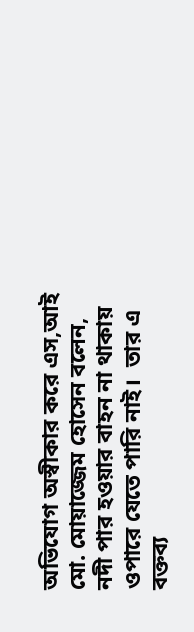অভিযোগ অস্বীকার করে এস,আই মো. মোয়াজ্জেম হোসেন বলেন, নদী পার হওয়ার বাহন না থাকায় ওপারে যেতে পারি নাই।  তার এ বক্তব্য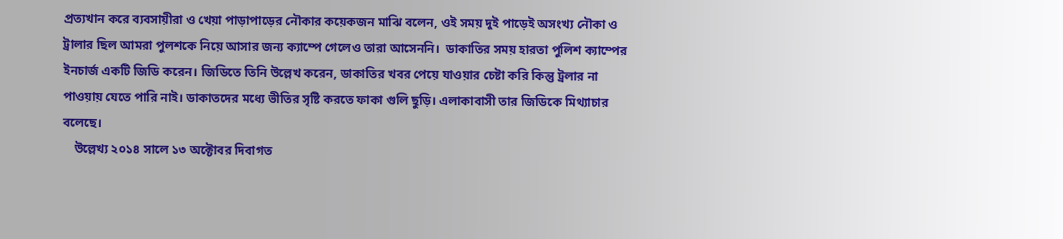প্রত্যখান করে ব্যবসায়ীরা ও খেয়া পাড়াপাড়ের নৌকার কয়েকজন মাঝি বলেন, ওই সময় দুই পাড়েই অসংখ্য নৌকা ও ট্রালার ছিল আমরা পুলশকে নিয়ে আসার জন্য ক্যাম্পে গেলেও তারা আসেননি।  ডাকাতির সময় হারতা পুলিশ ক্যাম্পের ইনচার্জ একটি জিডি করেন। জিডিতে তিনি উল্লেখ করেন, ডাকাতির খবর পেয়ে যাওয়ার চেষ্টা করি কিন্তু ট্রলার না পাওয়ায় যেতে পারি নাই। ডাকাতদের মধ্যে ভীতির সৃষ্টি করতে ফাকা গুলি ছুড়ি। এলাকাবাসী তার জিডিকে মিথ্যাচার বলেছে।
    উল্লেখ্য ২০১৪ সালে ১৩ অক্টোবর দিবাগত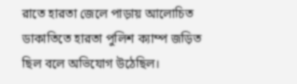রাতে হারতা জেলে পাড়ায় আলোচিত ডাকাতিতে হারতা পুলিশ ক্যাম্প জড়িত ছিল বলে অভিযোগ উঠেছিল।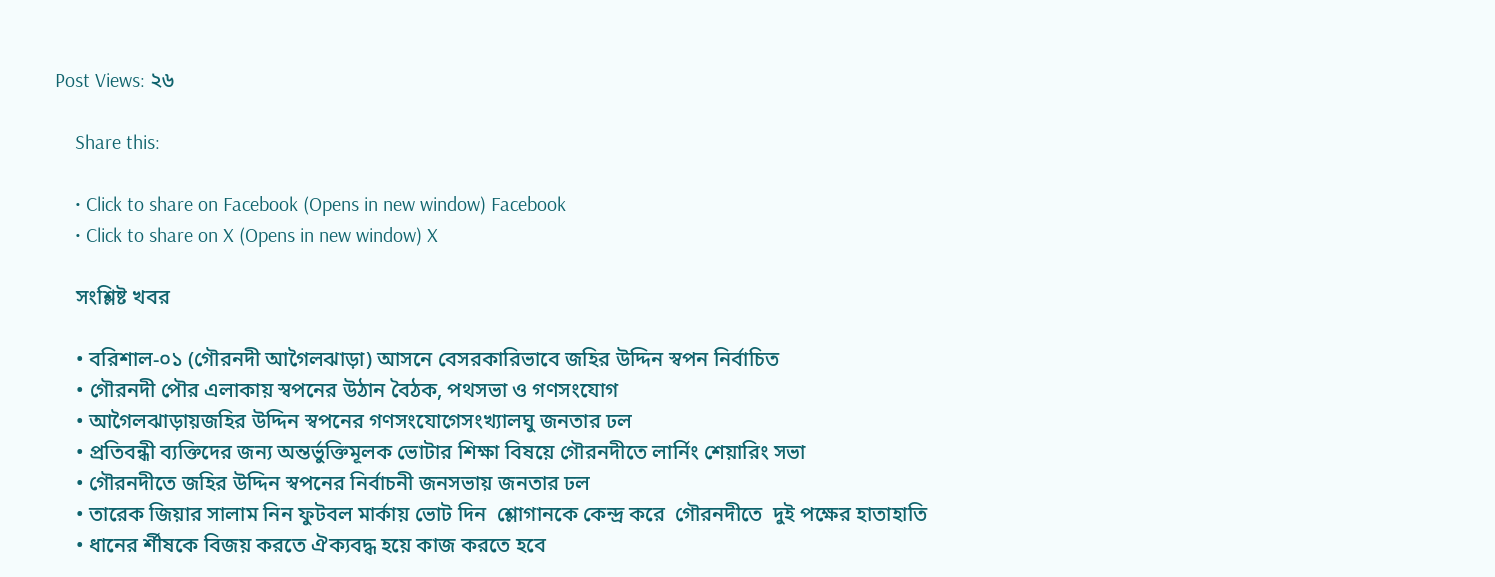Post Views: ২৬

    Share this:

    • Click to share on Facebook (Opens in new window) Facebook
    • Click to share on X (Opens in new window) X

    সংশ্লিষ্ট খবর

    • বরিশাল-০১ (গৌরনদী আগৈলঝাড়া) আসনে বেসরকারিভাবে জহির উদ্দিন স্বপন নির্বাচিত
    • গৌরনদী পৌর এলাকায় স্বপনের উঠান বৈঠক, পথসভা ও গণসংযোগ
    • আগৈলঝাড়ায়জহির উদ্দিন স্বপনের গণসংযোগেসংখ্যালঘু জনতার ঢল
    • প্রতিবন্ধী ব্যক্তিদের জন্য অন্তর্ভুক্তিমূলক ভোটার শিক্ষা বিষয়ে গৌরনদীতে লার্নিং শেয়ারিং সভা
    • গৌরনদীতে জহির উদ্দিন স্বপনের নির্বাচনী জনসভায় জনতার ঢল
    • তারেক জিয়ার সালাম নিন ফুটবল মার্কায় ভোট দিন  শ্লোগানকে কেন্দ্র করে  গৌরনদীতে  দুই পক্ষের হাতাহাতি
    • ধানের র্শীষকে বিজয় করতে ঐক্যবদ্ধ হয়ে কাজ করতে হবে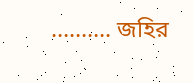………. জহির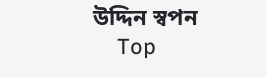উদ্দিন স্বপন
    Top